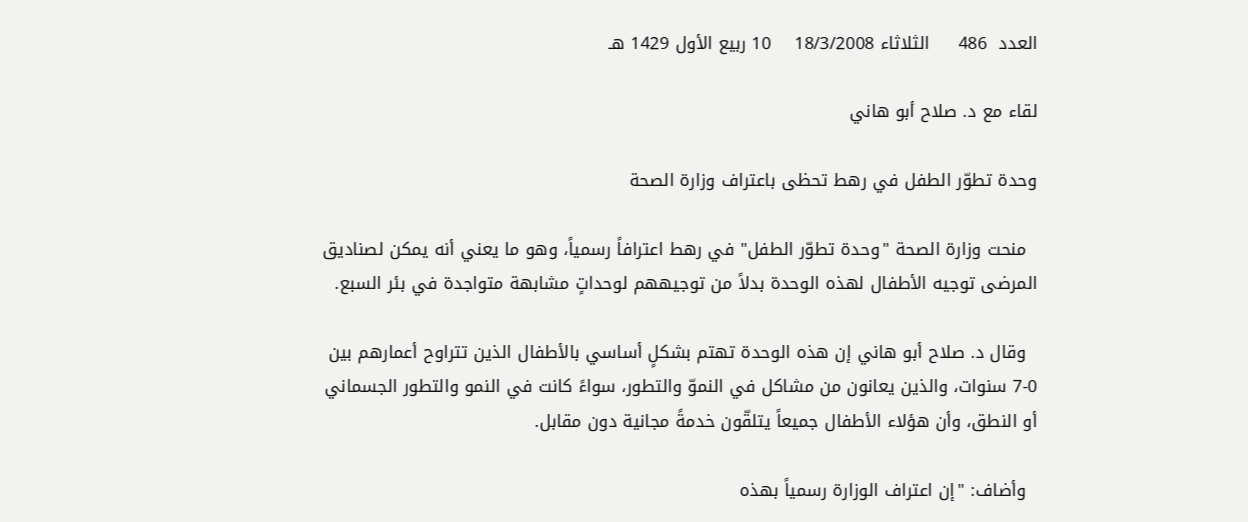العدد  486     الثلاثاء 18/3/2008    10 ربيع الأول 1429 هـ

لقاء مع د. صلاح أبو هاني

وحدة تطوّر الطفل في رهط تحظى باعتراف وزارة الصحة

  منحت وزارة الصحة "وحدة تطوّر الطفل" في رهط اعترافاً رسمياً، وهو ما يعني أنه يمكن لصناديق المرضى توجيه الأطفال لهذه الوحدة بدلاً من توجيههم لوحداتٍ مشابهة متواجدة في بئر السبع.

  وقال د. صلاح أبو هاني إن هذه الوحدة تهتم بشكلٍ أساسي بالأطفال الذين تتراوح أعمارهم بين 0-7 سنوات، والذين يعانون من مشاكل في النموّ والتطور، سواءً كانت في النمو والتطور الجسماني أو النطق، وأن هؤلاء الأطفال جميعاً يتلقّون خدمةً مجانية دون مقابل.

  وأضاف: "إن اعتراف الوزارة رسمياً بهذه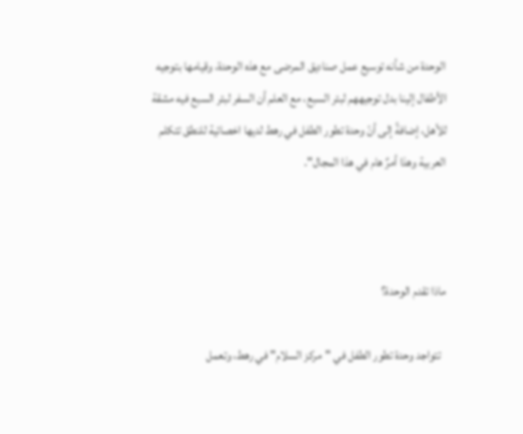الوحدة من شأنه توسيع عمل صناديق المرضى مع هذه الوحدة، وقيامها بتوجيه الأطفال إلينا بدل توجيههم لبئر السبع، مع العلم أن السفر لبئر السبع فيه مشقة للأهل، إضافةً إلى أنّ وحدة تطور الطفل في رهط لديها اخصائية للنطق تتكلم العربية وهذا أمرٌ هام في هذا المجال".



ماذا تقدم الوحدة؟

  تتواجد وحدة تطور الطفل في "مركز السلام" في رهط، وتعمل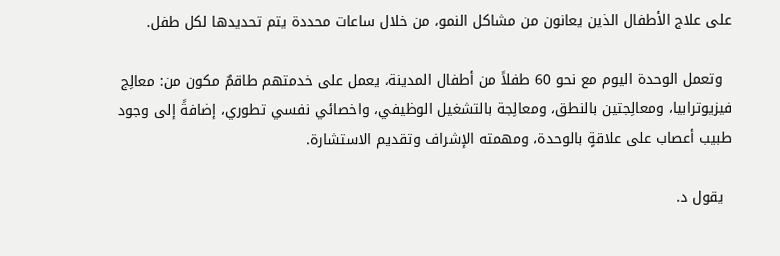على علاج الأطفال الذين يعانون من مشاكل النمو، من خلال ساعات محددة يتم تحديدها لكل طفل.

  وتعمل الوحدة اليوم مع نحو 60 طفلاً من أطفال المدينة، يعمل على خدمتهم طاقمٌ مكون من: معالِج فيزيوترابيا، ومعالِجتين بالنطق، ومعالِجة بالتشغيل الوظيفي، واخصائي نفسي تطوري، إضافةً إلى وجود طبيب أعصاب على علاقةٍ بالوحدة، ومهمته الإشراف وتقديم الاستشارة.

  يقول د.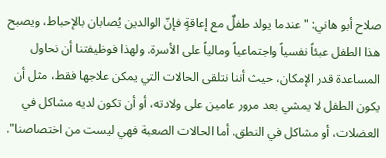صلاح أبو هاني: "عندما يولد طفلٌ مع إعاقةٍ فإنّ الوالدين يُصابان بالإحباط، ويصبح هذا الطفل عبئاً نفسياً واجتماعياً ومالياً على الأسرة. ولهذا فوظيفتنا أن نحاول المساعدة قدر الإمكان، حيث أننا نتلقى الحالات التي يمكن علاجها فقط، مثل أن يكون الطفل لا يمشي بعد مرور عامين على ولادته، أو أن تكون لديه مشاكل في العضلات، أو مشاكل في النطق. أما الحالات الصعبة فهي ليست من اختصاصنا".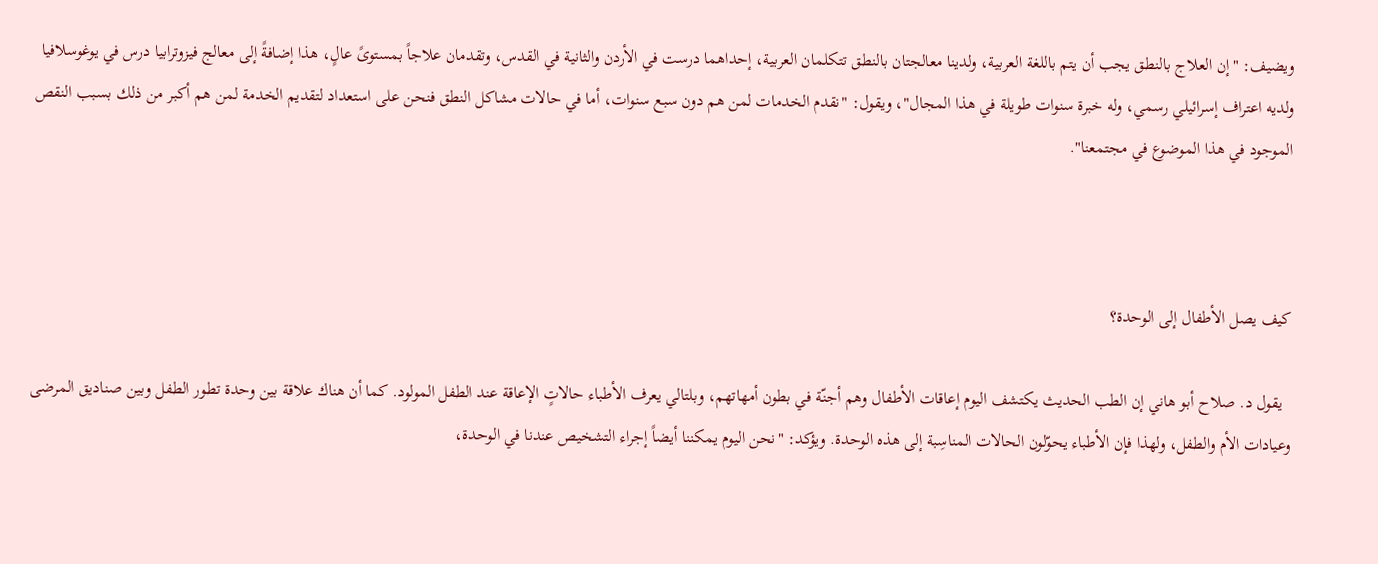ويضيف: "إن العلاج بالنطق يجب أن يتم باللغة العربية، ولدينا معالجتان بالنطق تتكلمان العربية، إحداهما درست في الأردن والثانية في القدس، وتقدمان علاجاً بمستوىً عالٍ، هذا إضافةً إلى معالج فيزوترابيا درس في يوغوسلافيا ولديه اعتراف إسرائيلي رسمي، وله خبرة سنوات طويلة في هذا المجال"، ويقول: "نقدم الخدمات لمن هم دون سبع سنوات، أما في حالات مشاكل النطق فنحن على استعداد لتقديم الخدمة لمن هم أكبر من ذلك بسبب النقص الموجود في هذا الموضوع في مجتمعنا".



كيف يصل الأطفال إلى الوحدة؟

  يقول د. صلاح أبو هاني إن الطب الحديث يكتشف اليوم إعاقات الأطفال وهم أجنّة في بطون أمهاتهم، وبلتالي يعرف الأطباء حالاتٍ الإعاقة عند الطفل المولود. كما أن هناك علاقة بين وحدة تطور الطفل وبين صناديق المرضى وعيادات الأم والطفل، ولهذا فإن الأطباء يحوّلون الحالات المناسِبة إلى هذه الوحدة. ويؤكد: "نحن اليوم يمكننا أيضاً إجراء التشخيص عندنا في الوحدة،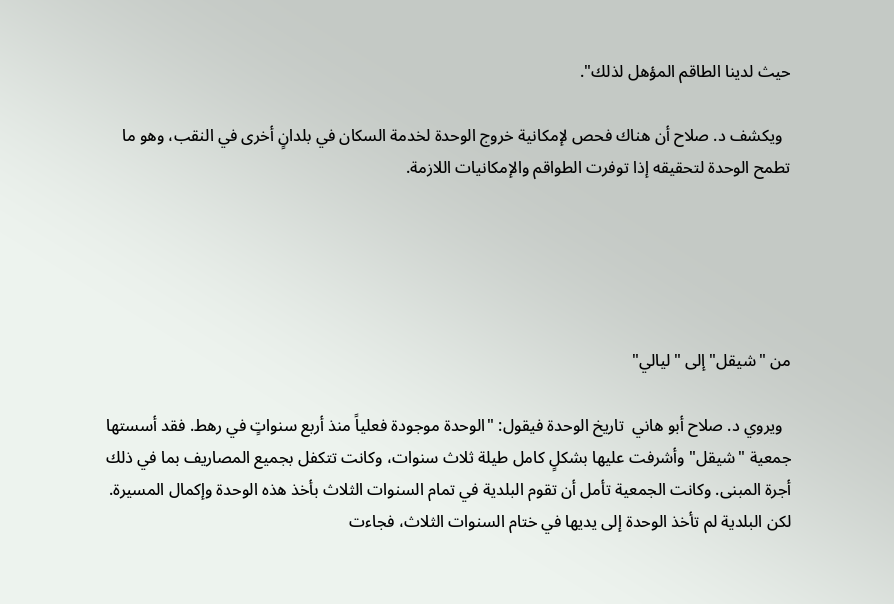حيث لدينا الطاقم المؤهل لذلك".

  ويكشف د. صلاح أن هناك فحص لإمكانية خروج الوحدة لخدمة السكان في بلدانٍ أخرى في النقب، وهو ما تطمح الوحدة لتحقيقه إذا توفرت الطواقم والإمكانيات اللازمة.





من "شيقل" إلى "ليالي"

  ويروي د. صلاح أبو هاني  تاريخ الوحدة فيقول: "الوحدة موجودة فعلياً منذ أربع سنواتٍ في رهط. فقد أسستها جمعية "شيقل" وأشرفت عليها بشكلٍ كامل طيلة ثلاث سنوات، وكانت تتكفل بجميع المصاريف بما في ذلك أجرة المبنى. وكانت الجمعية تأمل أن تقوم البلدية في تمام السنوات الثلاث بأخذ هذه الوحدة وإكمال المسيرة. لكن البلدية لم تأخذ الوحدة إلى يديها في ختام السنوات الثلاث، فجاءت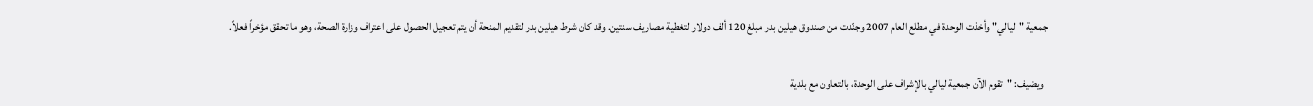جمعية "ليالي" وأخذت الوحدة في مطلع العام 2007 وجنّدت من صندوق هيلين بدر مبلغ 120 ألف دولار لتغطية مصاريف سنتين. وقد كان شرط هيلين بدر لتقديم المنحة أن يتم تعجيل الحصول على اعتراف وزارة الصحة، وهو ما تحقق مؤخراً فعلاً.

  ويضيف: "تقوم الآن جمعية ليالي بالإشراف على الوحدة، بالتعاون مع بلدية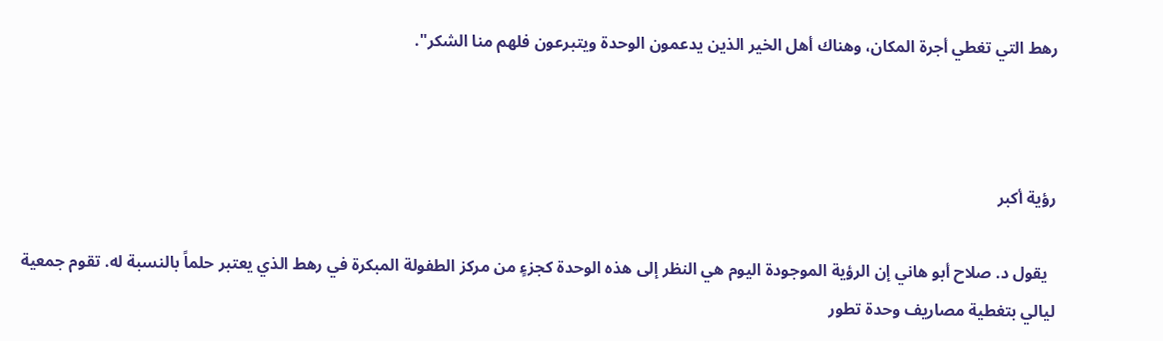رهط التي تغطي أجرة المكان، وهناك أهل الخير الذين يدعمون الوحدة ويتبرعون فلهم منا الشكر".



رؤية أكبر

  يقول د. صلاح أبو هاني إن الرؤية الموجودة اليوم هي النظر إلى هذه الوحدة كجزءٍ من مركز الطفولة المبكرة في رهط الذي يعتبر حلماً بالنسبة له. تقوم جمعية ليالي بتغطية مصاريف وحدة تطور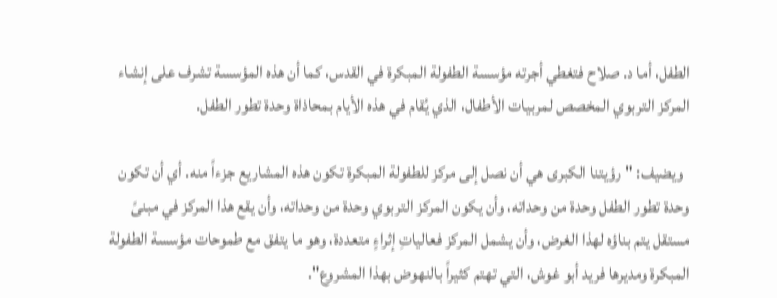الطفل، أما د. صلاح فتغطي أجرته مؤسسة الطفولة المبكرة في القدس، كما أن هذه المؤسسة تشرف على إنشاء المركز التربوي المخصص لمربيات الأطفال، الذي يُقام في هذه الأيام بمحاذاة وحدة تطور الطفل.

  ويضيف: "رؤيتنا الكبرى هي أن نصل إلى مركز للطفولة المبكرة تكون هذه المشاريع جزءاً منه. أي أن تكون وحدة تطور الطفل وحدة من وحداته، وأن يكون المركز التربوي وحدة من وحداته، وأن يقع هذا المركز في مبنىً مستقل يتم بناؤه لهذا الغرض، وأن يشمل المركز فعالياتِ إثراءٍ متعددة، وهو ما يتفق مع طموحات مؤسسة الطفولة المبكرة ومديرها فريد أبو غوش، التي تهتم كثيراً بالنهوض بهذا المشروع".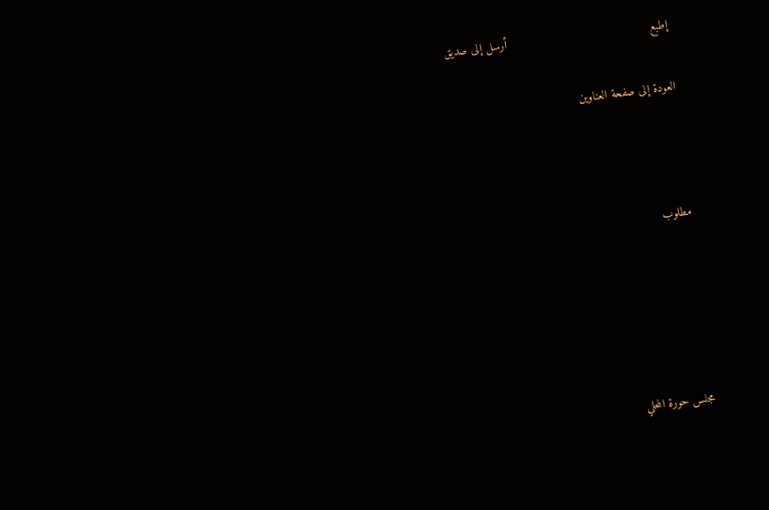إطبع                                         أرسل إلى صديق

العودة إلى صفحة العناوين



مطلوب





مجلس حورة المحلي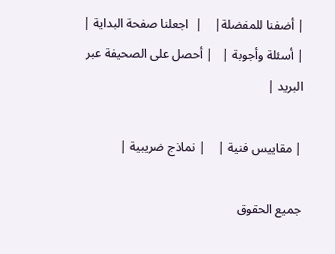| أضفنا للمفضلة|    |  اجعلنا صفحة البداية |     | أسئلة وأجوبة |   | أحصل على الصحيفة عبر البريد |

| مقاييس فنية |    | نماذج ضريبية |

جميع الحقوق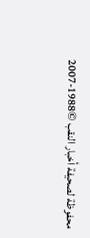محفوظة لصحيفة أخبار النقب ©1988-2007